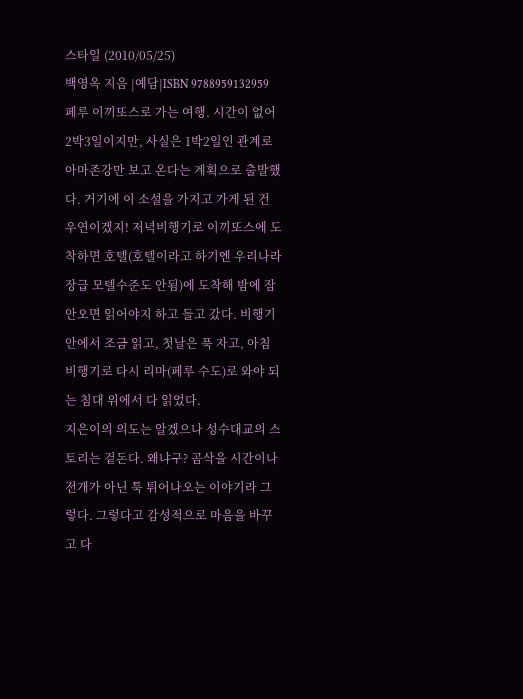스타일 (2010/05/25)
백영옥 지음 |예담|ISBN 9788959132959
페루 이끼또스로 가는 여행. 시간이 없어 2박3일이지만, 사실은 1박2일인 관계로 아마존강만 보고 온다는 계획으로 출발했다. 거기에 이 소설을 가지고 가게 된 건 우연이겠지! 저녁비행기로 이끼또스에 도착하면 호텔(호텔이라고 하기엔 우리나라 장급 모텔수준도 안됨)에 도착해 밤에 잠 안오면 읽어야지 하고 들고 갔다. 비행기 안에서 조금 읽고, 첫날은 푹 자고, 아침 비행기로 다시 리마(페루 수도)로 와야 되는 침대 위에서 다 읽었다.
지은이의 의도는 알겠으나 성수대교의 스토리는 겉돈다. 왜냐구? 곰삭을 시간이나 전개가 아닌 툭 튀어나오는 이야기라 그렇다. 그렇다고 감성적으로 마음을 바꾸고 다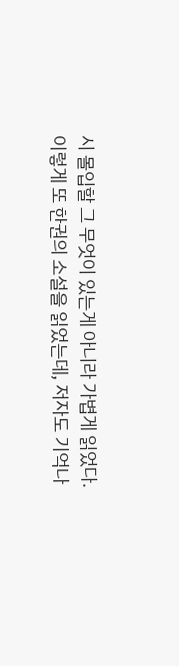시 몰입할 그 무엇이 있는게 아니라 가볍게 읽었다.
이렇게 또 한권의 소설을 읽었는데, 저자도 기억나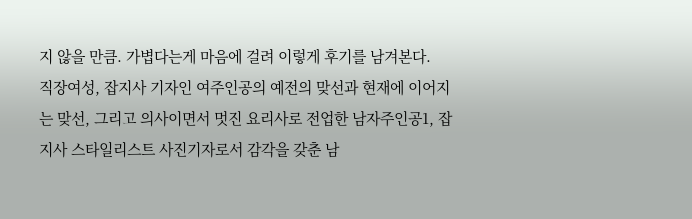지 않을 만큼. 가볍다는게 마음에 걸려 이렇게 후기를 남겨본다.
직장여성, 잡지사 기자인 여주인공의 예전의 맞선과 현재에 이어지는 맞선, 그리고 의사이면서 멋진 요리사로 전업한 남자주인공1, 잡지사 스타일리스트 사진기자로서 감각을 갖춘 남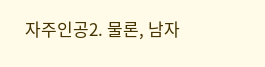자주인공2. 물론, 남자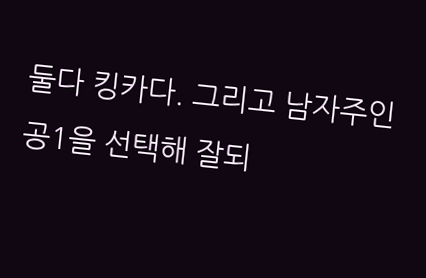둘다 킹카다. 그리고 남자주인공1을 선택해 잘되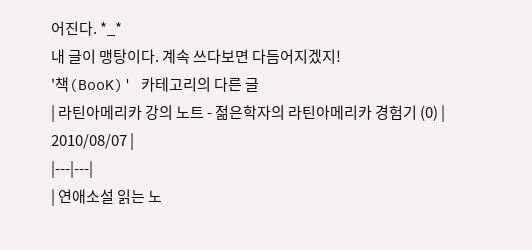어진다. *_*
내 글이 맹탕이다. 계속 쓰다보면 다듬어지겠지!
'책(BooK)' 카테고리의 다른 글
| 라틴아메리카 강의 노트 - 젊은학자의 라틴아메리카 경험기 (0) | 2010/08/07 |
|---|---|
| 연애소설 읽는 노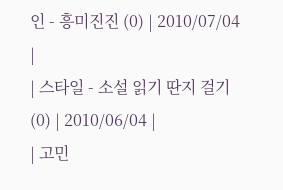인 - 흥미진진 (0) | 2010/07/04 |
| 스타일 - 소설 읽기 딴지 걸기 (0) | 2010/06/04 |
| 고민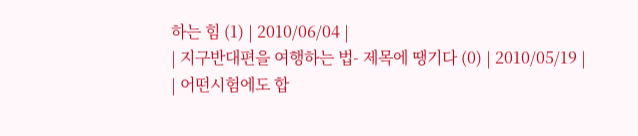하는 힘 (1) | 2010/06/04 |
| 지구반대편을 여행하는 법- 제목에 땡기다 (0) | 2010/05/19 |
| 어떤시험에도 합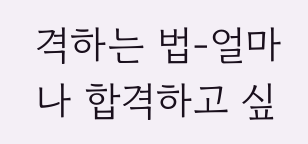격하는 법-얼마나 합격하고 싶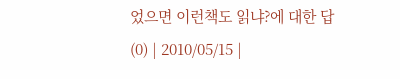었으면 이런책도 읽냐?에 대한 답 (0) | 2010/05/15 |